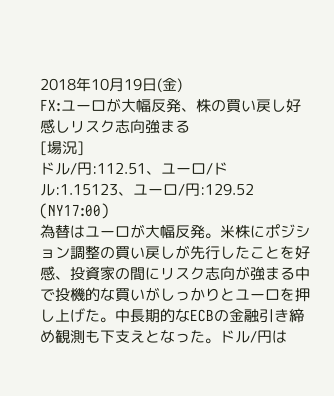2018年10月19日(金)
FX:ユーロが大幅反発、株の買い戻し好感しリスク志向強まる
[場況]
ドル/円:112.51、ユーロ/ドル:1.15123、ユーロ/円:129.52 (NY17:00)
為替はユーロが大幅反発。米株にポジション調整の買い戻しが先行したことを好感、投資家の間にリスク志向が強まる中で投機的な買いがしっかりとユーロを押し上げた。中長期的なECBの金融引き締め観測も下支えとなった。ドル/円は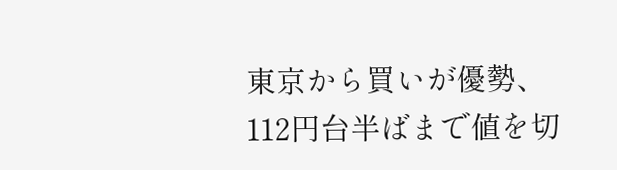東京から買いが優勢、112円台半ばまで値を切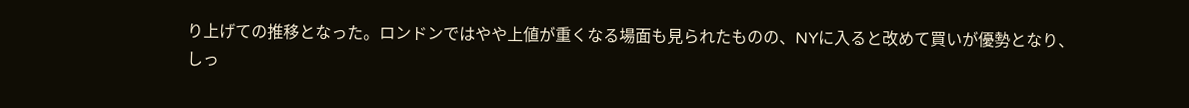り上げての推移となった。ロンドンではやや上値が重くなる場面も見られたものの、NYに入ると改めて買いが優勢となり、しっ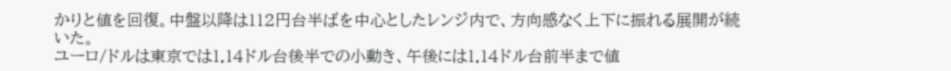かりと値を回復。中盤以降は112円台半ばを中心としたレンジ内で、方向感なく上下に振れる展開が続いた。
ユーロ/ドルは東京では1.14ドル台後半での小動き、午後には1.14ドル台前半まで値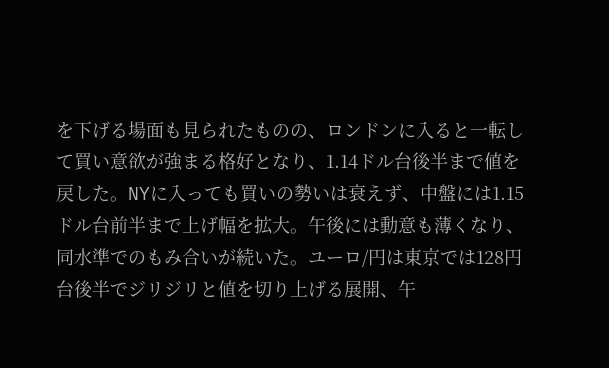を下げる場面も見られたものの、ロンドンに入ると一転して買い意欲が強まる格好となり、1.14ドル台後半まで値を戻した。NYに入っても買いの勢いは衰えず、中盤には1.15ドル台前半まで上げ幅を拡大。午後には動意も薄くなり、同水準でのもみ合いが続いた。ユーロ/円は東京では128円台後半でジリジリと値を切り上げる展開、午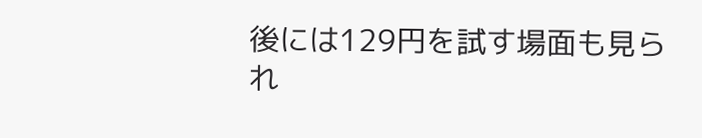後には129円を試す場面も見られ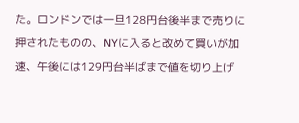た。ロンドンでは一旦128円台後半まで売りに押されたものの、NYに入ると改めて買いが加速、午後には129円台半ばまで値を切り上げ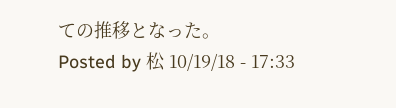ての推移となった。
Posted by 松 10/19/18 - 17:33